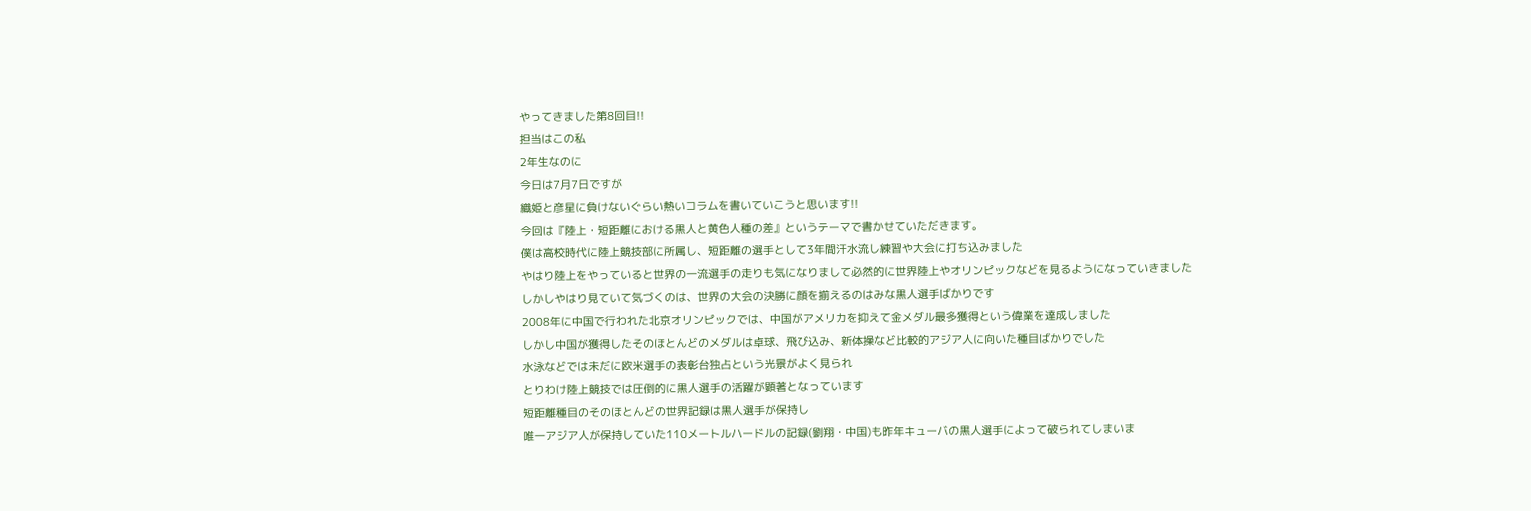やってきました第8回目!!
担当はこの私
2年生なのに
今日は7月7日ですが
織姫と彦星に負けないぐらい熱いコラムを書いていこうと思います!!
今回は『陸上・短距離における黒人と黄色人種の差』というテーマで書かせていただきます。
僕は高校時代に陸上競技部に所属し、短距離の選手として3年間汗水流し練習や大会に打ち込みました
やはり陸上をやっていると世界の一流選手の走りも気になりまして必然的に世界陸上やオリンピックなどを見るようになっていきました
しかしやはり見ていて気づくのは、世界の大会の決勝に顔を揃えるのはみな黒人選手ばかりです
2008年に中国で行われた北京オリンピックでは、中国がアメリカを抑えて金メダル最多獲得という偉業を達成しました
しかし中国が獲得したそのほとんどのメダルは卓球、飛び込み、新体操など比較的アジア人に向いた種目ばかりでした
水泳などでは未だに欧米選手の表彰台独占という光景がよく見られ
とりわけ陸上競技では圧倒的に黒人選手の活躍が顕著となっています
短距離種目のそのほとんどの世界記録は黒人選手が保持し
唯一アジア人が保持していた110メートルハードルの記録(劉翔・中国)も昨年キューバの黒人選手によって破られてしまいま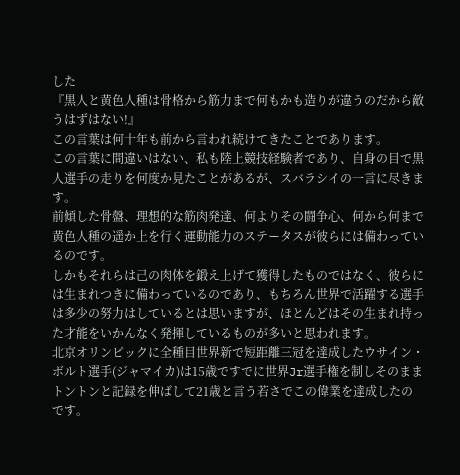した
『黒人と黄色人種は骨格から筋力まで何もかも造りが違うのだから敵うはずはない!』
この言葉は何十年も前から言われ続けてきたことであります。
この言葉に間違いはない、私も陸上競技経験者であり、自身の目で黒人選手の走りを何度か見たことがあるが、スバラシイの一言に尽きます。
前傾した骨盤、理想的な筋肉発達、何よりその闘争心、何から何まで黄色人種の遥か上を行く運動能力のステータスが彼らには備わっているのです。
しかもそれらは己の肉体を鍛え上げて獲得したものではなく、彼らには生まれつきに備わっているのであり、もちろん世界で活躍する選手は多少の努力はしているとは思いますが、ほとんどはその生まれ持った才能をいかんなく発揮しているものが多いと思われます。
北京オリンピックに全種目世界新で短距離三冠を達成したウサイン・ボルト選手(ジャマイカ)は15歳ですでに世界Jr選手権を制しそのままトントンと記録を伸ばして21歳と言う若さでこの偉業を達成したのです。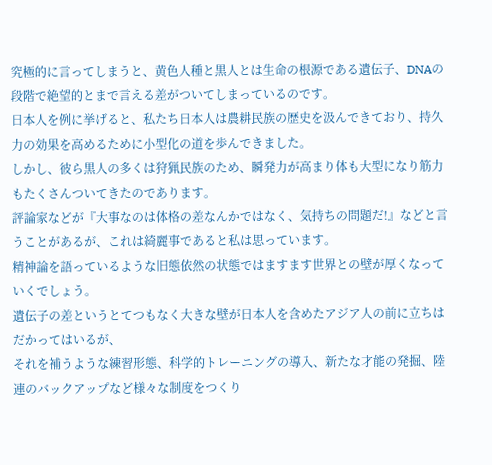究極的に言ってしまうと、黄色人種と黒人とは生命の根源である遺伝子、DNAの段階で絶望的とまで言える差がついてしまっているのです。
日本人を例に挙げると、私たち日本人は農耕民族の歴史を汲んできており、持久力の効果を高めるために小型化の道を歩んできました。
しかし、彼ら黒人の多くは狩猟民族のため、瞬発力が高まり体も大型になり筋力もたくさんついてきたのであります。
評論家などが『大事なのは体格の差なんかではなく、気持ちの問題だ!』などと言うことがあるが、これは綺麗事であると私は思っています。
精神論を語っているような旧態依然の状態ではますます世界との壁が厚くなっていくでしょう。
遺伝子の差というとてつもなく大きな壁が日本人を含めたアジア人の前に立ちはだかってはいるが、
それを補うような練習形態、科学的トレーニングの導入、新たな才能の発掘、陸連のバックアップなど様々な制度をつくり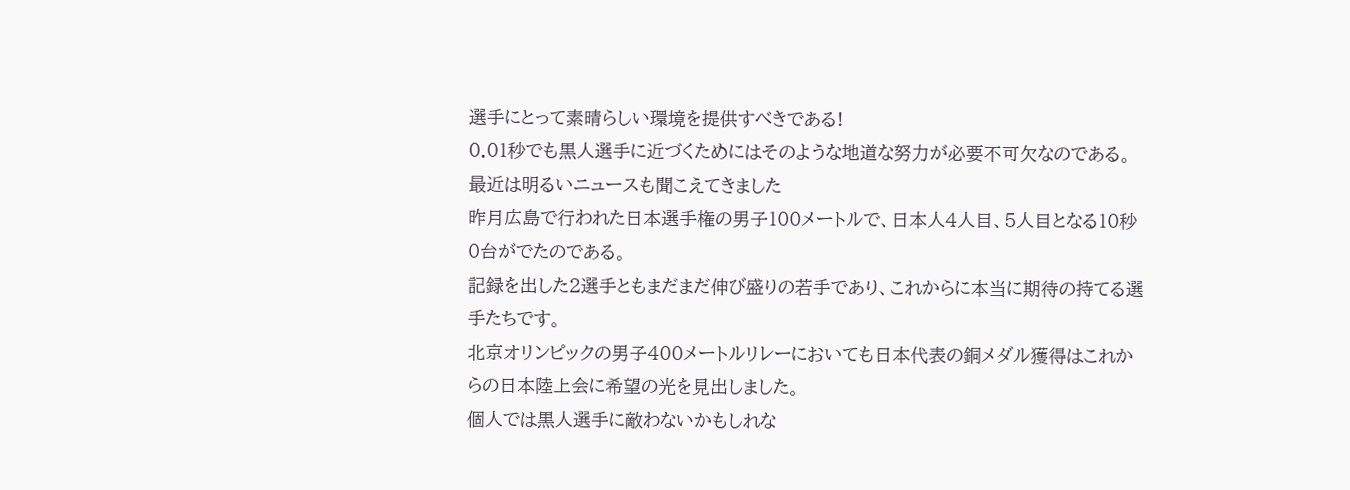選手にとって素晴らしい環境を提供すべきである!
0.01秒でも黒人選手に近づくためにはそのような地道な努力が必要不可欠なのである。
最近は明るいニュースも聞こえてきました
昨月広島で行われた日本選手権の男子100メートルで、日本人4人目、5人目となる10秒0台がでたのである。
記録を出した2選手ともまだまだ伸び盛りの若手であり、これからに本当に期待の持てる選手たちです。
北京オリンピックの男子400メートルリレーにおいても日本代表の銅メダル獲得はこれからの日本陸上会に希望の光を見出しました。
個人では黒人選手に敵わないかもしれな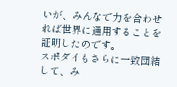いが、みんなで力を合わせれば世界に通用することを証明したのです。
スポダイもさらに一致団結して、み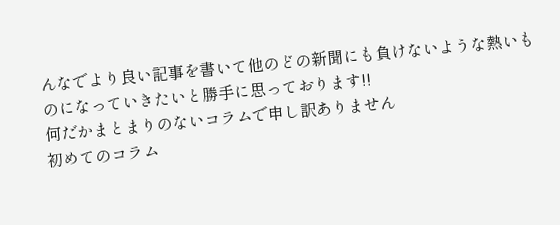んなでより良い記事を書いて他のどの新聞にも負けないような熱いものになっていきたいと勝手に思っております!!
何だかまとまりのないコラムで申し訳ありません
初めてのコラム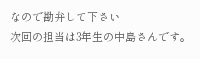なので勘弁して下さい
次回の担当は3年生の中島さんです。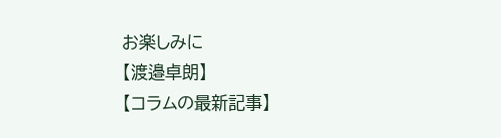お楽しみに
【渡邉卓朗】
【コラムの最新記事】